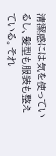清潔感には気を使っているし、髪型も服装も整えている。それ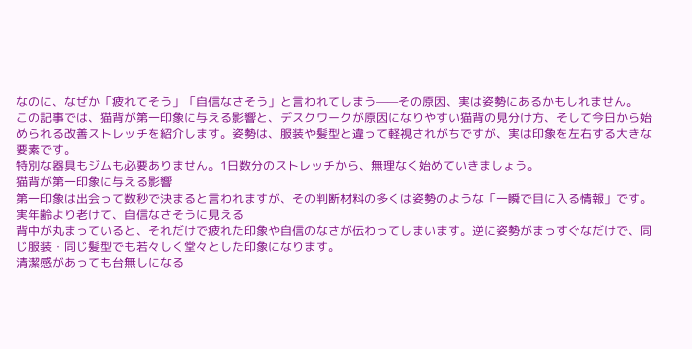なのに、なぜか「疲れてそう」「自信なさそう」と言われてしまう——その原因、実は姿勢にあるかもしれません。
この記事では、猫背が第一印象に与える影響と、デスクワークが原因になりやすい猫背の見分け方、そして今日から始められる改善ストレッチを紹介します。姿勢は、服装や髪型と違って軽視されがちですが、実は印象を左右する大きな要素です。
特別な器具もジムも必要ありません。1日数分のストレッチから、無理なく始めていきましょう。
猫背が第一印象に与える影響
第一印象は出会って数秒で決まると言われますが、その判断材料の多くは姿勢のような「一瞬で目に入る情報」です。
実年齢より老けて、自信なさそうに見える
背中が丸まっていると、それだけで疲れた印象や自信のなさが伝わってしまいます。逆に姿勢がまっすぐなだけで、同じ服装・同じ髪型でも若々しく堂々とした印象になります。
清潔感があっても台無しになる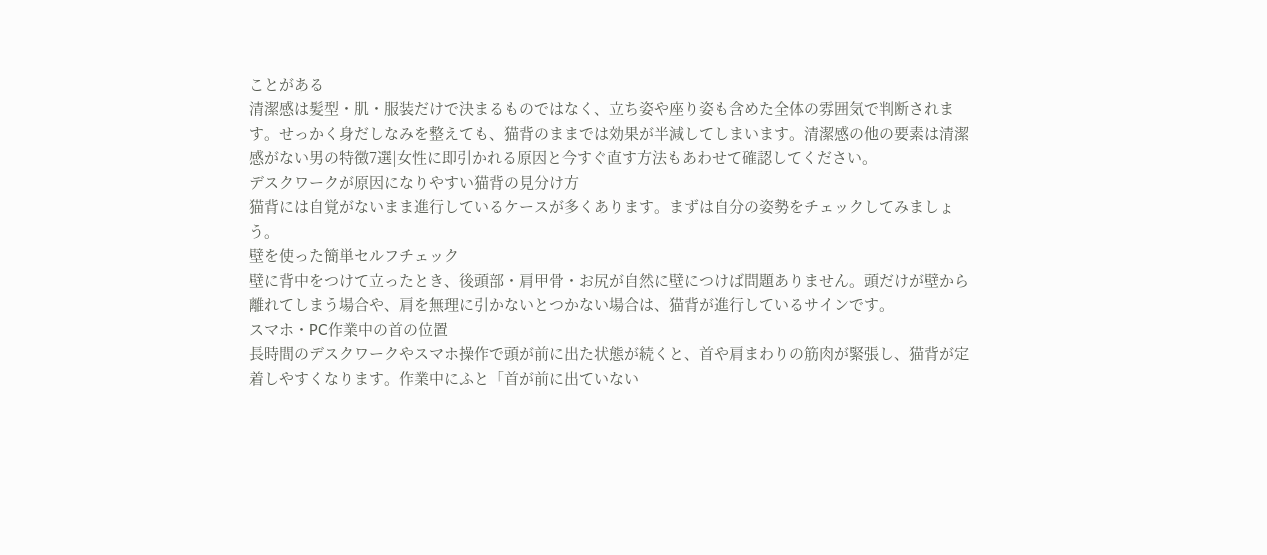ことがある
清潔感は髪型・肌・服装だけで決まるものではなく、立ち姿や座り姿も含めた全体の雰囲気で判断されます。せっかく身だしなみを整えても、猫背のままでは効果が半減してしまいます。清潔感の他の要素は清潔感がない男の特徴7選|女性に即引かれる原因と今すぐ直す方法もあわせて確認してください。
デスクワークが原因になりやすい猫背の見分け方
猫背には自覚がないまま進行しているケースが多くあります。まずは自分の姿勢をチェックしてみましょう。
壁を使った簡単セルフチェック
壁に背中をつけて立ったとき、後頭部・肩甲骨・お尻が自然に壁につけば問題ありません。頭だけが壁から離れてしまう場合や、肩を無理に引かないとつかない場合は、猫背が進行しているサインです。
スマホ・PC作業中の首の位置
長時間のデスクワークやスマホ操作で頭が前に出た状態が続くと、首や肩まわりの筋肉が緊張し、猫背が定着しやすくなります。作業中にふと「首が前に出ていない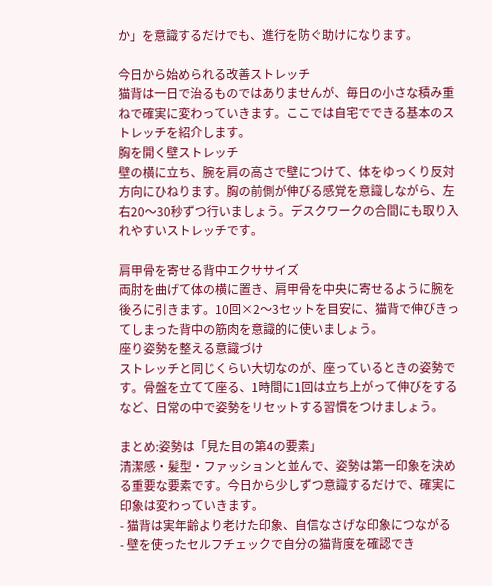か」を意識するだけでも、進行を防ぐ助けになります。

今日から始められる改善ストレッチ
猫背は一日で治るものではありませんが、毎日の小さな積み重ねで確実に変わっていきます。ここでは自宅でできる基本のストレッチを紹介します。
胸を開く壁ストレッチ
壁の横に立ち、腕を肩の高さで壁につけて、体をゆっくり反対方向にひねります。胸の前側が伸びる感覚を意識しながら、左右20〜30秒ずつ行いましょう。デスクワークの合間にも取り入れやすいストレッチです。

肩甲骨を寄せる背中エクササイズ
両肘を曲げて体の横に置き、肩甲骨を中央に寄せるように腕を後ろに引きます。10回×2〜3セットを目安に、猫背で伸びきってしまった背中の筋肉を意識的に使いましょう。
座り姿勢を整える意識づけ
ストレッチと同じくらい大切なのが、座っているときの姿勢です。骨盤を立てて座る、1時間に1回は立ち上がって伸びをするなど、日常の中で姿勢をリセットする習慣をつけましょう。

まとめ:姿勢は「見た目の第4の要素」
清潔感・髪型・ファッションと並んで、姿勢は第一印象を決める重要な要素です。今日から少しずつ意識するだけで、確実に印象は変わっていきます。
- 猫背は実年齢より老けた印象、自信なさげな印象につながる
- 壁を使ったセルフチェックで自分の猫背度を確認でき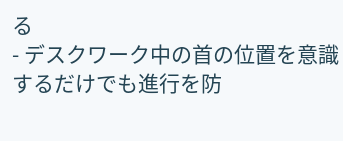る
- デスクワーク中の首の位置を意識するだけでも進行を防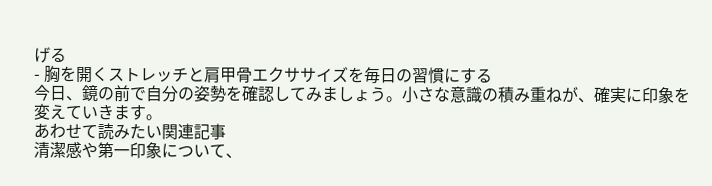げる
- 胸を開くストレッチと肩甲骨エクササイズを毎日の習慣にする
今日、鏡の前で自分の姿勢を確認してみましょう。小さな意識の積み重ねが、確実に印象を変えていきます。
あわせて読みたい関連記事
清潔感や第一印象について、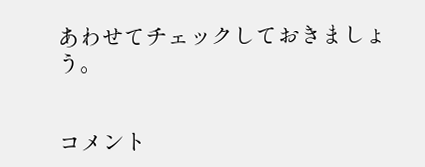あわせてチェックしておきましょう。


コメント